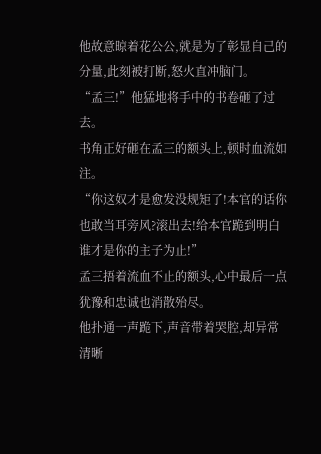他故意晾着花公公,就是为了彰显自己的分量,此刻被打断,怒火直冲脑门。
“孟三!”他猛地将手中的书卷砸了过去。
书角正好砸在孟三的额头上,顿时血流如注。
“你这奴才是愈发没规矩了!本官的话你也敢当耳旁风?滚出去!给本官跪到明白谁才是你的主子为止!”
孟三捂着流血不止的额头,心中最后一点犹豫和忠诚也消散殆尽。
他扑通一声跪下,声音带着哭腔,却异常清晰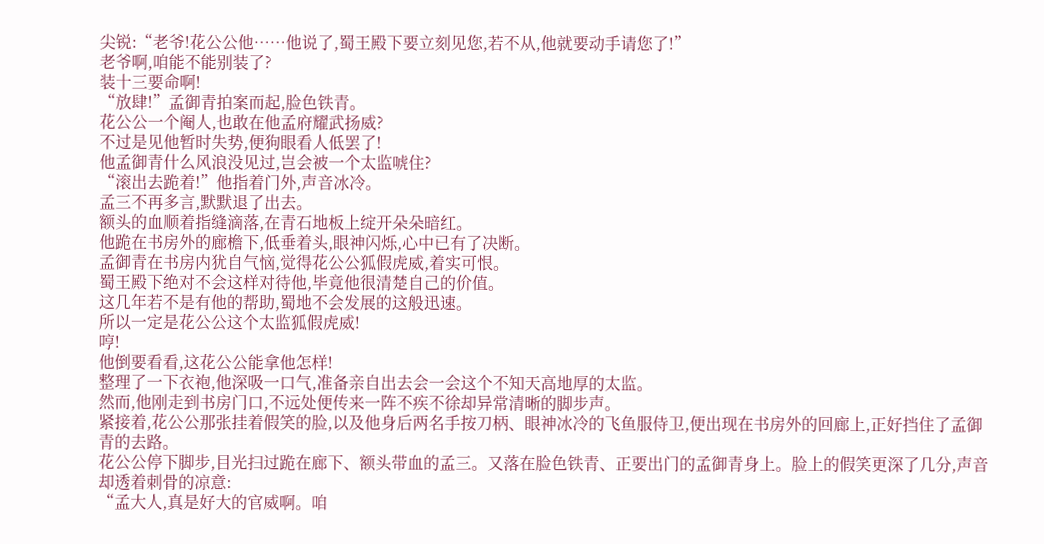尖锐:“老爷!花公公他……他说了,蜀王殿下要立刻见您,若不从,他就要动手请您了!”
老爷啊,咱能不能别装了?
装十三要命啊!
“放肆!”孟御青拍案而起,脸色铁青。
花公公一个阉人,也敢在他孟府耀武扬威?
不过是见他暂时失势,便狗眼看人低罢了!
他孟御青什么风浪没见过,岂会被一个太监唬住?
“滚出去跪着!”他指着门外,声音冰冷。
孟三不再多言,默默退了出去。
额头的血顺着指缝滴落,在青石地板上绽开朵朵暗红。
他跪在书房外的廊檐下,低垂着头,眼神闪烁,心中已有了决断。
孟御青在书房内犹自气恼,觉得花公公狐假虎威,着实可恨。
蜀王殿下绝对不会这样对待他,毕竟他很清楚自己的价值。
这几年若不是有他的帮助,蜀地不会发展的这般迅速。
所以一定是花公公这个太监狐假虎威!
哼!
他倒要看看,这花公公能拿他怎样!
整理了一下衣袍,他深吸一口气,准备亲自出去会一会这个不知天高地厚的太监。
然而,他刚走到书房门口,不远处便传来一阵不疾不徐却异常清晰的脚步声。
紧接着,花公公那张挂着假笑的脸,以及他身后两名手按刀柄、眼神冰冷的飞鱼服侍卫,便出现在书房外的回廊上,正好挡住了孟御青的去路。
花公公停下脚步,目光扫过跪在廊下、额头带血的孟三。又落在脸色铁青、正要出门的孟御青身上。脸上的假笑更深了几分,声音却透着刺骨的凉意:
“孟大人,真是好大的官威啊。咱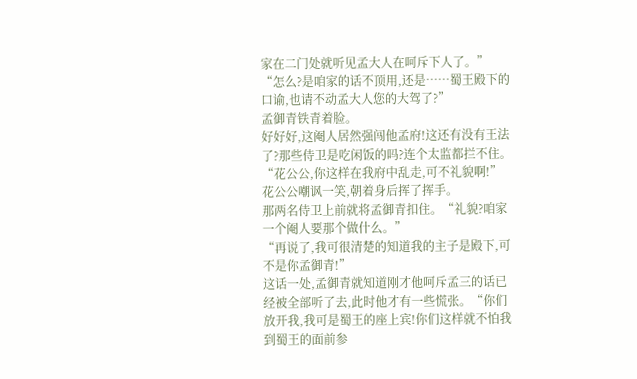家在二门处就听见孟大人在呵斥下人了。”
“怎么?是咱家的话不顶用,还是……蜀王殿下的口谕,也请不动孟大人您的大驾了?”
孟御青铁青着脸。
好好好,这阉人居然强闯他孟府!这还有没有王法了?那些侍卫是吃闲饭的吗?连个太监都拦不住。
“花公公,你这样在我府中乱走,可不礼貌啊!”
花公公嘲讽一笑,朝着身后挥了挥手。
那两名侍卫上前就将孟御青扣住。“礼貌?咱家一个阉人要那个做什么。”
“再说了,我可很清楚的知道我的主子是殿下,可不是你孟御青!”
这话一处,孟御青就知道刚才他呵斥孟三的话已经被全部听了去,此时他才有一些慌张。“你们放开我,我可是蜀王的座上宾!你们这样就不怕我到蜀王的面前参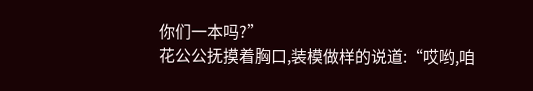你们一本吗?”
花公公抚摸着胸口,装模做样的说道:“哎哟,咱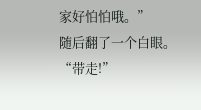家好怕怕哦。”
随后翻了一个白眼。“带走!”